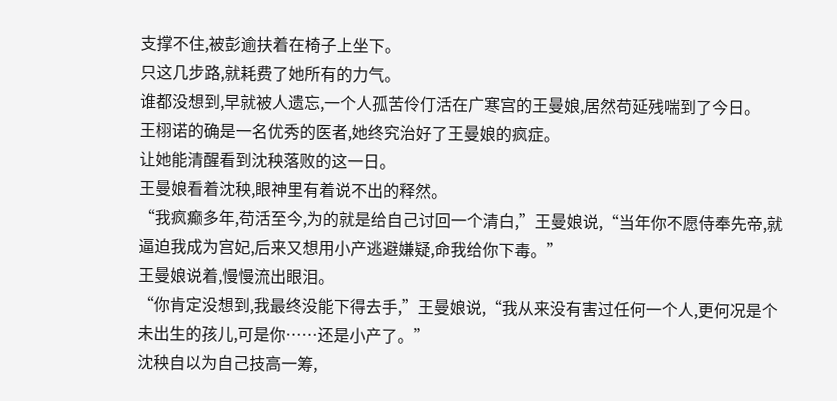支撑不住,被彭逾扶着在椅子上坐下。
只这几步路,就耗费了她所有的力气。
谁都没想到,早就被人遗忘,一个人孤苦伶仃活在广寒宫的王曼娘,居然苟延残喘到了今日。
王栩诺的确是一名优秀的医者,她终究治好了王曼娘的疯症。
让她能清醒看到沈秧落败的这一日。
王曼娘看着沈秧,眼神里有着说不出的释然。
“我疯癫多年,苟活至今,为的就是给自己讨回一个清白,”王曼娘说,“当年你不愿侍奉先帝,就逼迫我成为宫妃,后来又想用小产逃避嫌疑,命我给你下毒。”
王曼娘说着,慢慢流出眼泪。
“你肯定没想到,我最终没能下得去手,”王曼娘说,“我从来没有害过任何一个人,更何况是个未出生的孩儿,可是你……还是小产了。”
沈秧自以为自己技高一筹,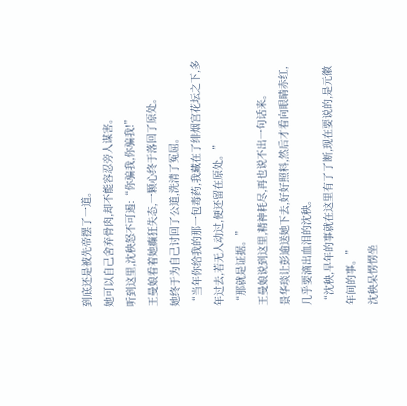到底还是被先帝摆了一道。
她可以自己舍弃骨肉,却不能容忍旁人谋害。
听到这里,沈秧怒不可遏:“你骗我,你骗我!”
王曼娘看着她癫狂失态,一颗心终于落回了原处。
她终于为自己讨回了公道,洗清了冤屈。
“当年你给我的那一包毒药,我藏在了绯烟宫花坛之下,多年过去,若无人动过,便还留在原处。”
“那就是证据。”
王曼娘说到这里,精神耗尽,再也说不出一句话来。
景华琰让彭逾送她下去,好好照料,然后才看向眼睛赤红,几乎要滴出血泪的沈秧。
“沈秧,早年的事就在这里有了了断,现在要说的,是元徽年间的事。”
沈秧呆愣愣坐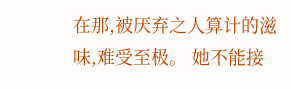在那,被厌弃之人算计的滋味,难受至极。 她不能接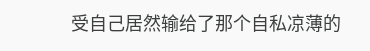受自己居然输给了那个自私凉薄的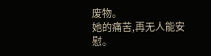废物。
她的痛苦,再无人能安慰。